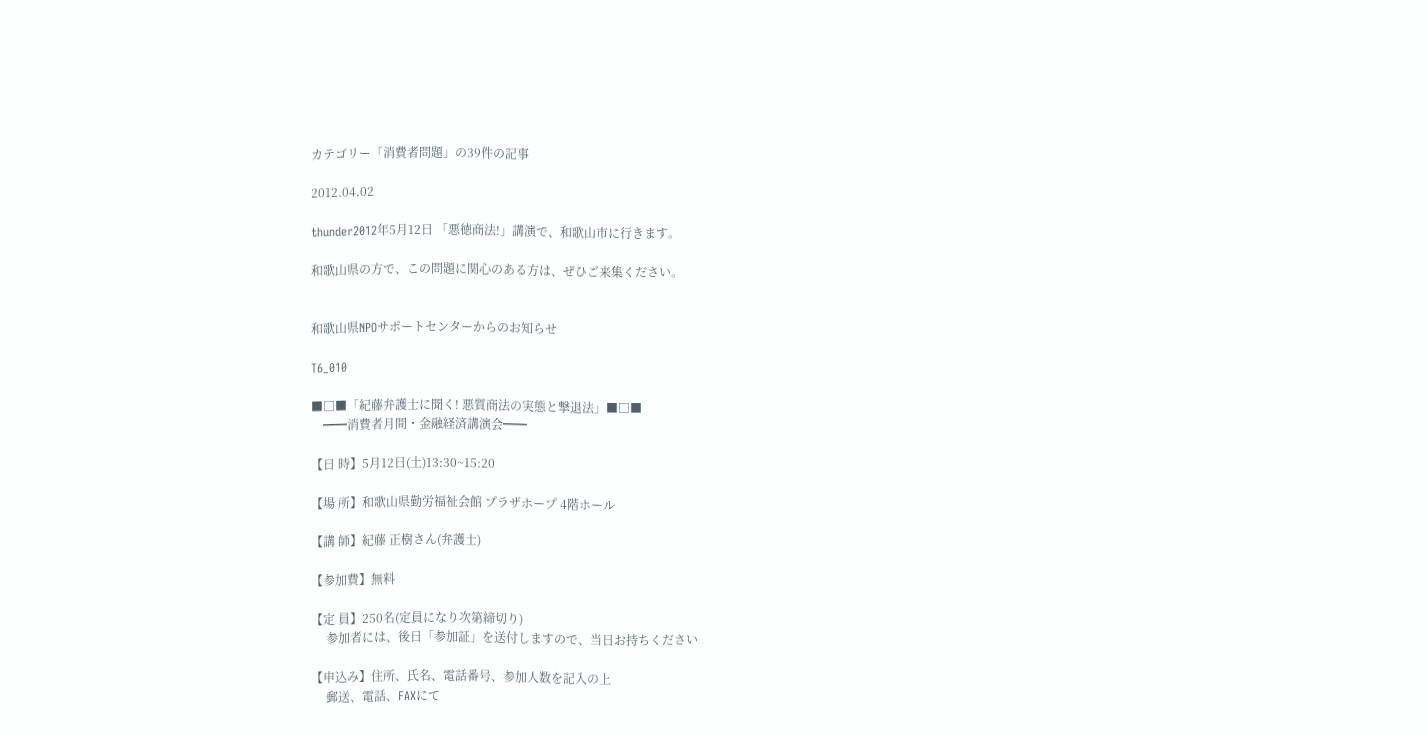カテゴリー「消費者問題」の39件の記事

2012.04.02

thunder2012年5月12日 「悪徳商法!」講演で、和歌山市に行きます。

和歌山県の方で、この問題に関心のある方は、ぜひご来集ください。


和歌山県NPOサポートセンターからのお知らせ

T6_010

■□■「紀藤弁護士に聞く! 悪質商法の実態と撃退法」■□■
    ━━消費者月間・金融経済講演会━━

【日 時】5月12日(土)13:30~15:20

【場 所】和歌山県勤労福祉会館 プラザホープ 4階ホール

【講 師】紀藤 正樹さん(弁護士)

【参加費】無料

【定 員】250名(定員になり次第締切り)
     参加者には、後日「参加証」を送付しますので、当日お持ちください

【申込み】住所、氏名、電話番号、参加人数を記入の上
     郵送、電話、FAXにて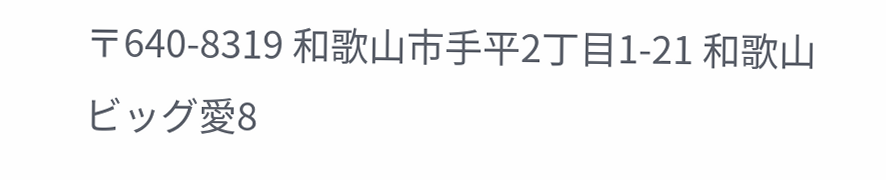〒640-8319 和歌山市手平2丁目1-21 和歌山ビッグ愛8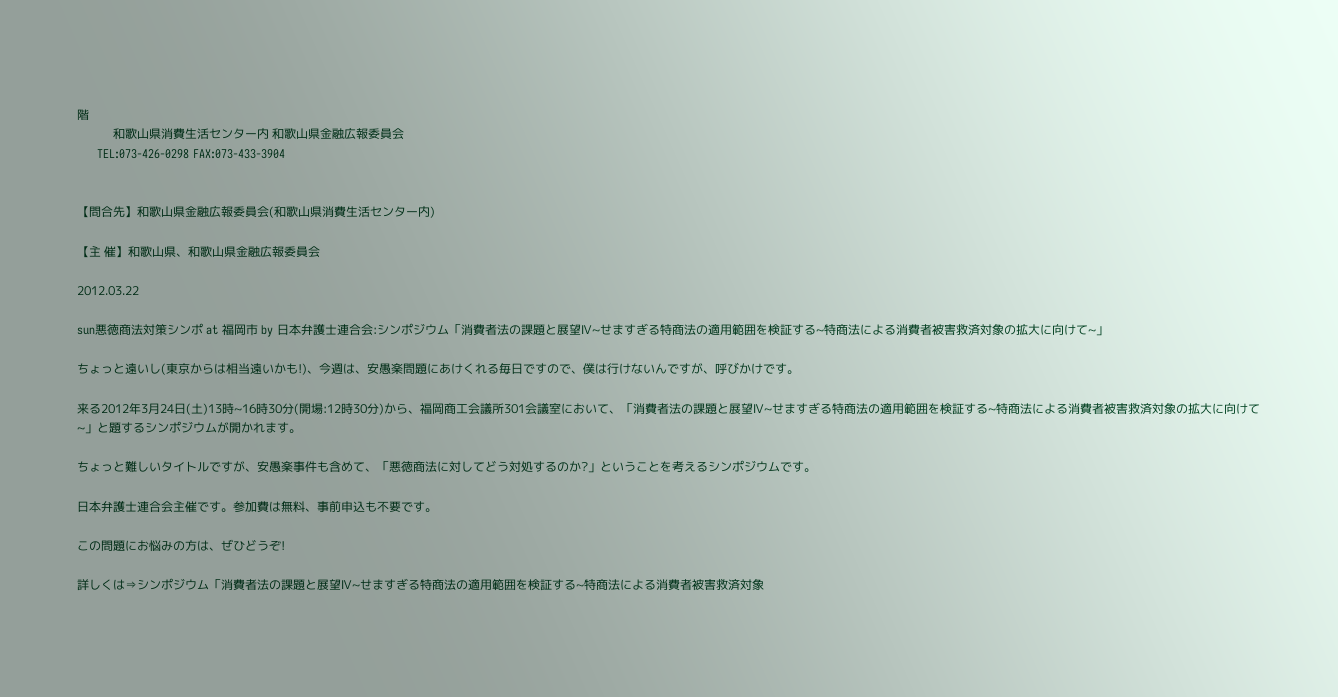階
            和歌山県消費生活センター内 和歌山県金融広報委員会
     TEL:073-426-0298 FAX:073-433-3904


【問合先】和歌山県金融広報委員会(和歌山県消費生活センター内)

【主 催】和歌山県、和歌山県金融広報委員会

2012.03.22

sun悪徳商法対策シンポ at 福岡市 by 日本弁護士連合会:シンポジウム「消費者法の課題と展望Ⅳ~せますぎる特商法の適用範囲を検証する~特商法による消費者被害救済対象の拡大に向けて~」

ちょっと遠いし(東京からは相当遠いかも!)、今週は、安愚楽問題にあけくれる毎日ですので、僕は行けないんですが、呼びかけです。

来る2012年3月24日(土)13時~16時30分(開場:12時30分)から、福岡商工会議所301会議室において、「消費者法の課題と展望Ⅳ~せますぎる特商法の適用範囲を検証する~特商法による消費者被害救済対象の拡大に向けて~」と題するシンポジウムが開かれます。

ちょっと難しいタイトルですが、安愚楽事件も含めて、「悪徳商法に対してどう対処するのか?」ということを考えるシンポジウムです。

日本弁護士連合会主催です。参加費は無料、事前申込も不要です。

この問題にお悩みの方は、ぜひどうぞ!

詳しくは⇒シンポジウム「消費者法の課題と展望Ⅳ~せますぎる特商法の適用範囲を検証する~特商法による消費者被害救済対象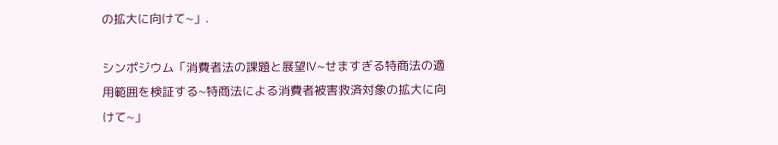の拡大に向けて~」.

シンポジウム「消費者法の課題と展望Ⅳ~せますぎる特商法の適用範囲を検証する~特商法による消費者被害救済対象の拡大に向けて~」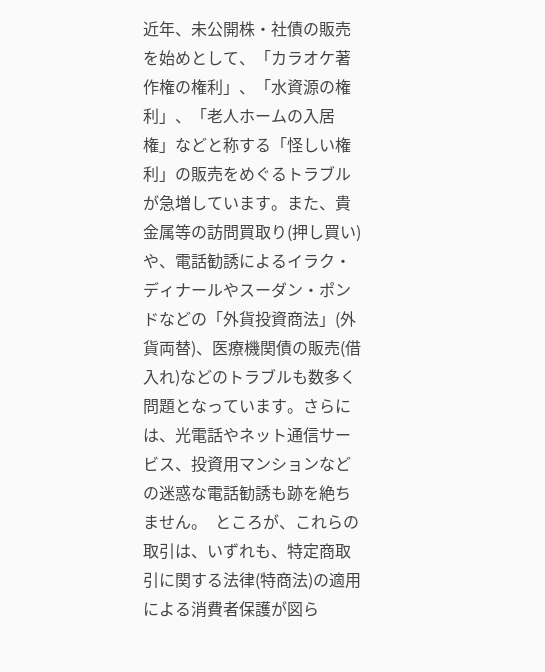近年、未公開株・社債の販売を始めとして、「カラオケ著作権の権利」、「水資源の権利」、「老人ホームの入居権」などと称する「怪しい権利」の販売をめぐるトラブルが急増しています。また、貴金属等の訪問買取り(押し買い)や、電話勧誘によるイラク・ディナールやスーダン・ポンドなどの「外貨投資商法」(外貨両替)、医療機関債の販売(借入れ)などのトラブルも数多く問題となっています。さらには、光電話やネット通信サービス、投資用マンションなどの迷惑な電話勧誘も跡を絶ちません。  ところが、これらの取引は、いずれも、特定商取引に関する法律(特商法)の適用による消費者保護が図ら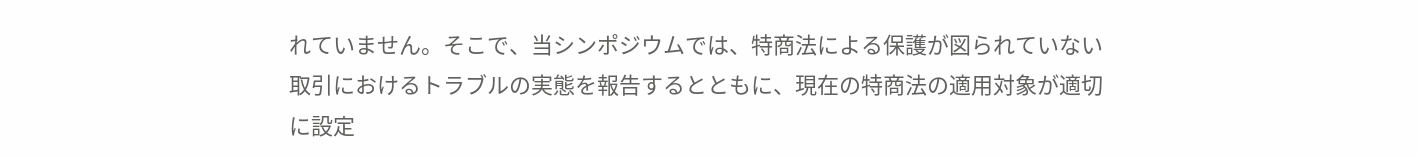れていません。そこで、当シンポジウムでは、特商法による保護が図られていない取引におけるトラブルの実態を報告するとともに、現在の特商法の適用対象が適切に設定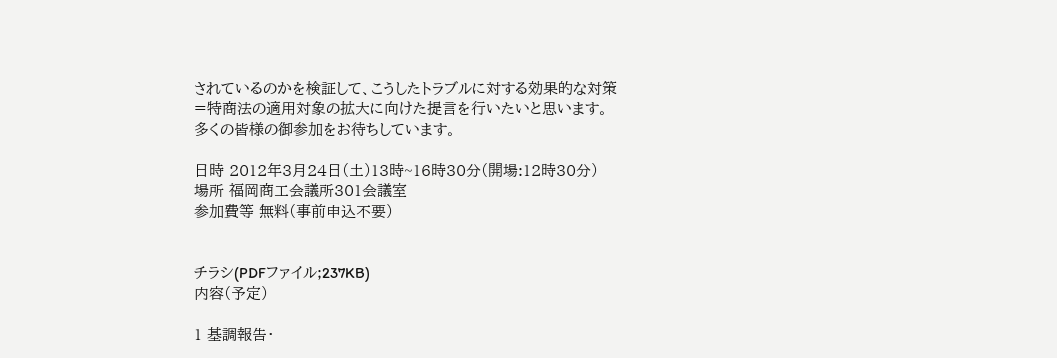されているのかを検証して、こうしたトラブルに対する効果的な対策=特商法の適用対象の拡大に向けた提言を行いたいと思います。多くの皆様の御参加をお待ちしています。

日時 2012年3月24日(土)13時~16時30分(開場:12時30分)
場所 福岡商工会議所301会議室
参加費等 無料(事前申込不要)


チラシ(PDFファイル;237KB)
内容(予定)

1 基調報告・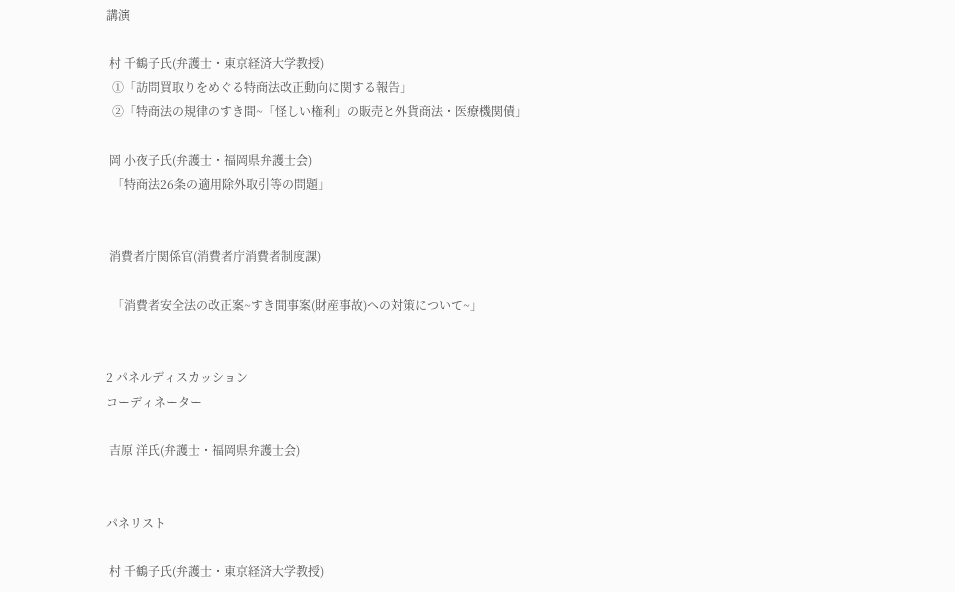講演

 村 千鶴子氏(弁護士・東京経済大学教授)
  ①「訪問買取りをめぐる特商法改正動向に関する報告」
  ②「特商法の規律のすき間~「怪しい権利」の販売と外貨商法・医療機関債」

 岡 小夜子氏(弁護士・福岡県弁護士会)
  「特商法26条の適用除外取引等の問題」


 消費者庁関係官(消費者庁消費者制度課)

  「消費者安全法の改正案~すき間事案(財産事故)への対策について~」


2 パネルディスカッション
コーディネーター

 吉原 洋氏(弁護士・福岡県弁護士会)


パネリスト

 村 千鶴子氏(弁護士・東京経済大学教授)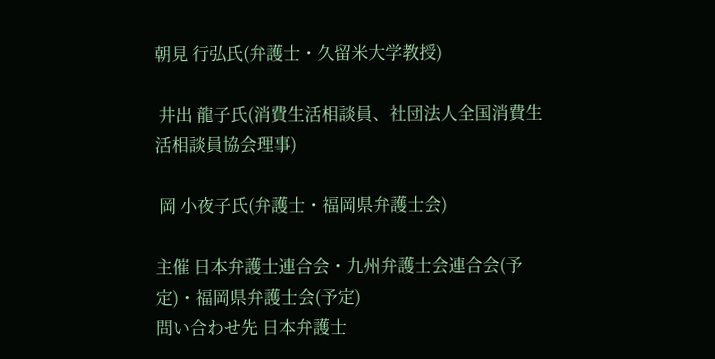朝見 行弘氏(弁護士・久留米大学教授)

 井出 龍子氏(消費生活相談員、社団法人全国消費生活相談員協会理事)

 岡 小夜子氏(弁護士・福岡県弁護士会)

主催 日本弁護士連合会・九州弁護士会連合会(予定)・福岡県弁護士会(予定)
問い合わせ先 日本弁護士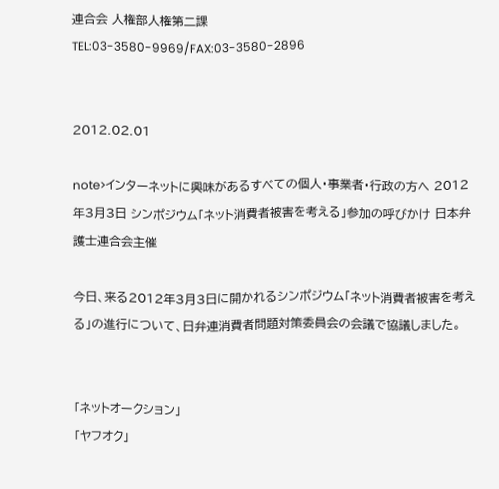連合会 人権部人権第二課
TEL:03-3580-9969/FAX:03-3580-2896


2012.02.01

note>インターネットに興味があるすべての個人・事業者・行政の方へ 2012年3月3日 シンポジウム「ネット消費者被害を考える」参加の呼びかけ 日本弁護士連合会主催

今日、来る2012年3月3日に開かれるシンポジウム「ネット消費者被害を考える」の進行について、日弁連消費者問題対策委員会の会議で協議しました。


「ネットオークション」
「ヤフオク」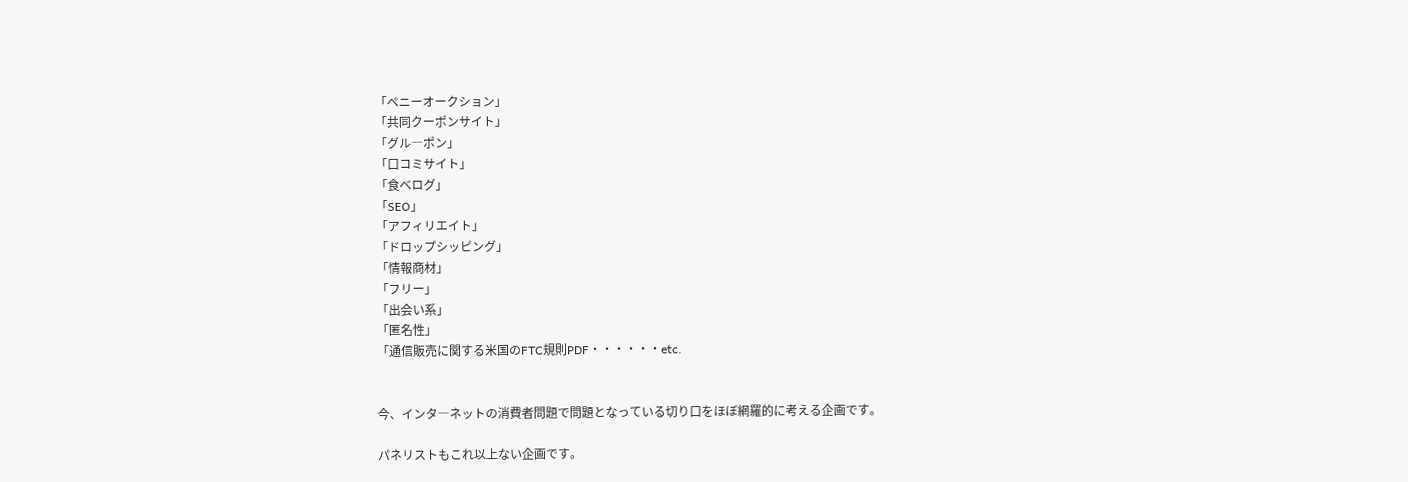「ペニーオークション」
「共同クーポンサイト」
「グル―ポン」
「口コミサイト」
「食べログ」
「SEO」
「アフィリエイト」
「ドロップシッピング」
「情報商材」
「フリー」
「出会い系」
「匿名性」
「通信販売に関する米国のFTC規則PDF・・・・・・etc.


今、インタ―ネットの消費者問題で問題となっている切り口をほぼ網羅的に考える企画です。

パネリストもこれ以上ない企画です。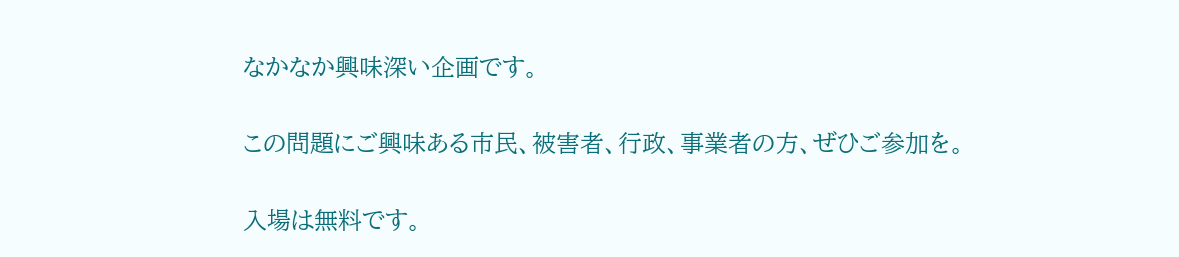なかなか興味深い企画です。

この問題にご興味ある市民、被害者、行政、事業者の方、ぜひご参加を。

入場は無料です。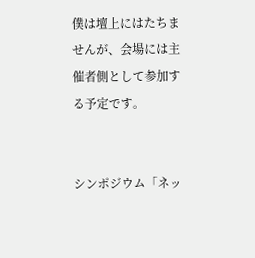僕は壇上にはたちませんが、会場には主催者側として参加する予定です。


シンポジウム「ネッ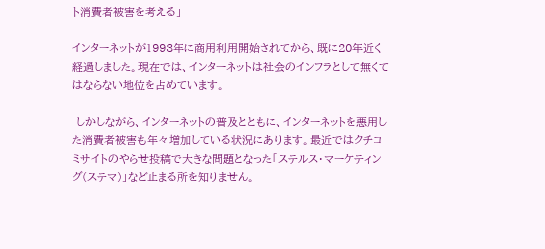ト消費者被害を考える」

インターネットが1993年に商用利用開始されてから、既に20年近く経過しました。現在では、インターネットは社会のインフラとして無くてはならない地位を占めています。

 しかしながら、インターネットの普及とともに、インターネットを悪用した消費者被害も年々増加している状況にあります。最近ではクチコミサイトのやらせ投稿で大きな問題となった「ステルス・マーケティング(ステマ)」など止まる所を知りません。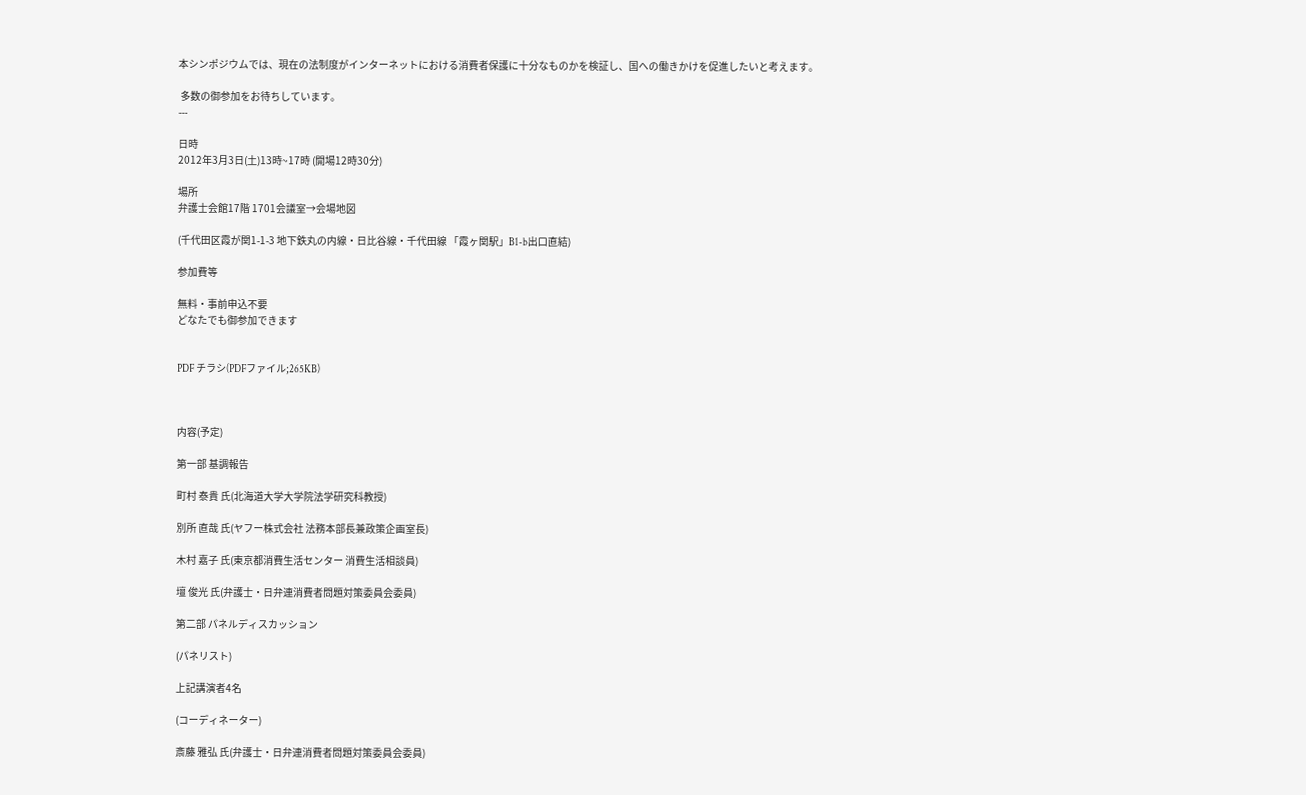本シンポジウムでは、現在の法制度がインターネットにおける消費者保護に十分なものかを検証し、国への働きかけを促進したいと考えます。

 多数の御参加をお待ちしています。
---

日時
2012年3月3日(土)13時~17時 (開場12時30分)

場所
弁護士会館17階 1701会議室→会場地図

(千代田区霞が関1-1-3 地下鉄丸の内線・日比谷線・千代田線 「霞ヶ関駅」B1-b出口直結)

参加費等

無料・事前申込不要
どなたでも御参加できます


PDF チラシ(PDFファイル;265KB)



内容(予定)

第一部 基調報告

町村 泰貴 氏(北海道大学大学院法学研究科教授)

別所 直哉 氏(ヤフー株式会社 法務本部長兼政策企画室長)

木村 嘉子 氏(東京都消費生活センター 消費生活相談員)

壇 俊光 氏(弁護士・日弁連消費者問題対策委員会委員)

第二部 パネルディスカッション

(パネリスト)

上記講演者4名

(コーディネーター)

斎藤 雅弘 氏(弁護士・日弁連消費者問題対策委員会委員)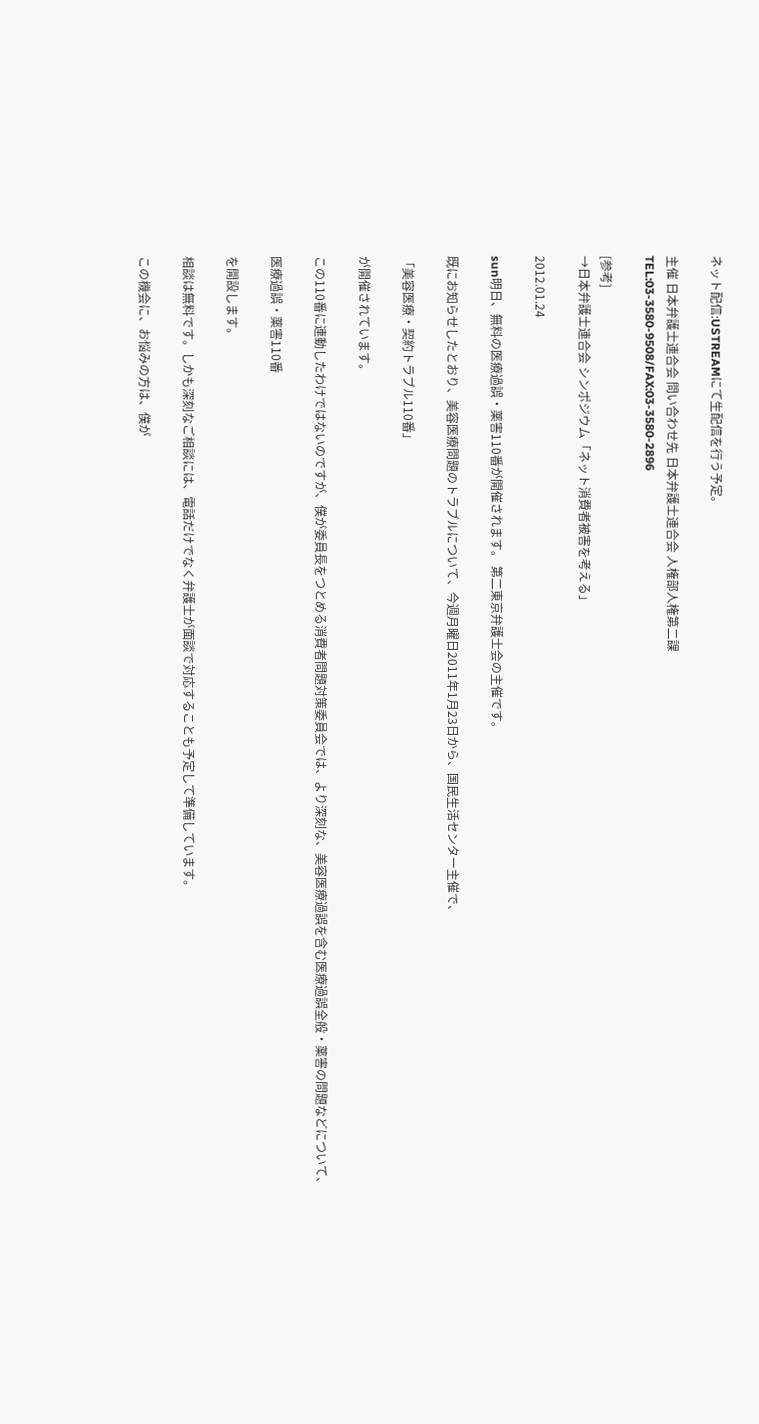ネット配信:USTREAMにて生配信を行う予定。

主催 日本弁護士連合会 問い合わせ先 日本弁護士連合会 人権部人権第二課
TEL:03-3580-9508/FAX:03-3580-2896

[参考]
→日本弁護士連合会 シンポジウム「ネット消費者被害を考える」

2012.01.24

sun明日、無料の医療過誤・薬害110番が開催されます。 第二東京弁護士会の主催です。

既にお知らせしたとおり、美容医療問題のトラブルについて、今週月曜日2011年1月23日から、国民生活センター主催で、

「美容医療・契約トラブル110番」

が開催されています。

この110番に連動したわけではないのですが、僕が委員長をつとめる消費者問題対策委員会では、より深刻な、美容医療過誤を含む医療過誤全般・薬害の問題などについて、

医療過誤・薬害110番

を開設します。

相談は無料です。しかも深刻なご相談には、電話だけでなく弁護士が面談で対応することも予定して準備しています。

この機会に、お悩みの方は、僕が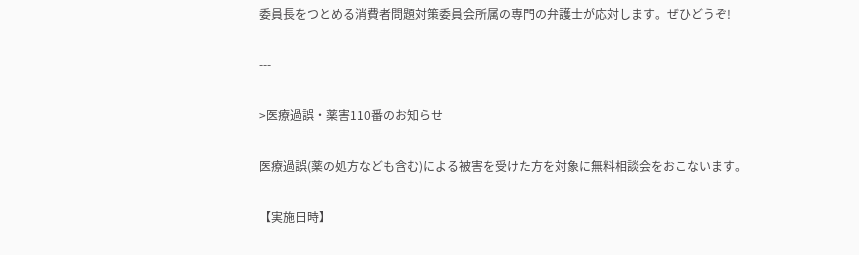委員長をつとめる消費者問題対策委員会所属の専門の弁護士が応対します。ぜひどうぞ!

---

>医療過誤・薬害110番のお知らせ

医療過誤(薬の処方なども含む)による被害を受けた方を対象に無料相談会をおこないます。

【実施日時】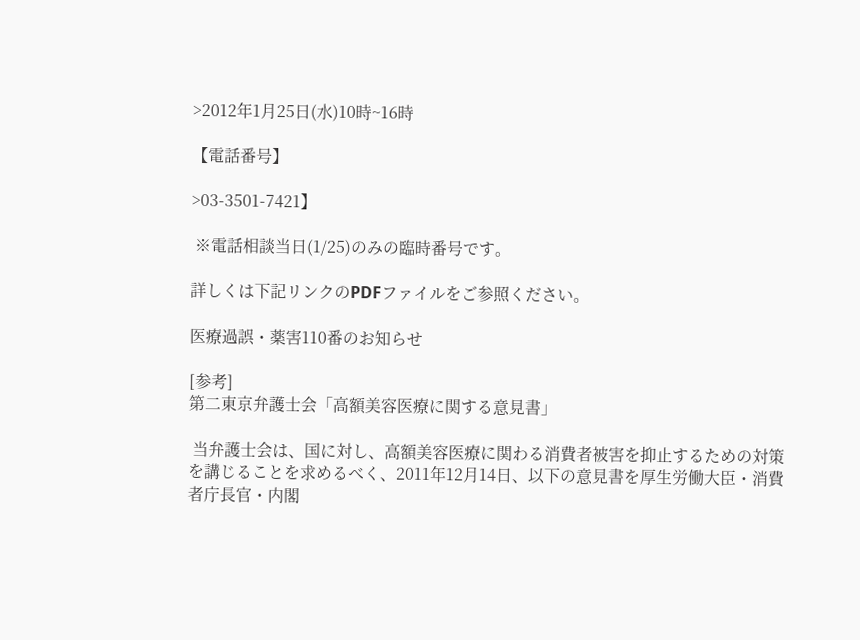>2012年1月25日(水)10時~16時

【電話番号】

>03-3501-7421】

 ※電話相談当日(1/25)のみの臨時番号です。

詳しくは下記リンクのPDFファイルをご参照ください。

医療過誤・薬害110番のお知らせ

[参考]
第二東京弁護士会「高額美容医療に関する意見書」

 当弁護士会は、国に対し、高額美容医療に関わる消費者被害を抑止するための対策を講じることを求めるべく、2011年12月14日、以下の意見書を厚生労働大臣・消費者庁長官・内閣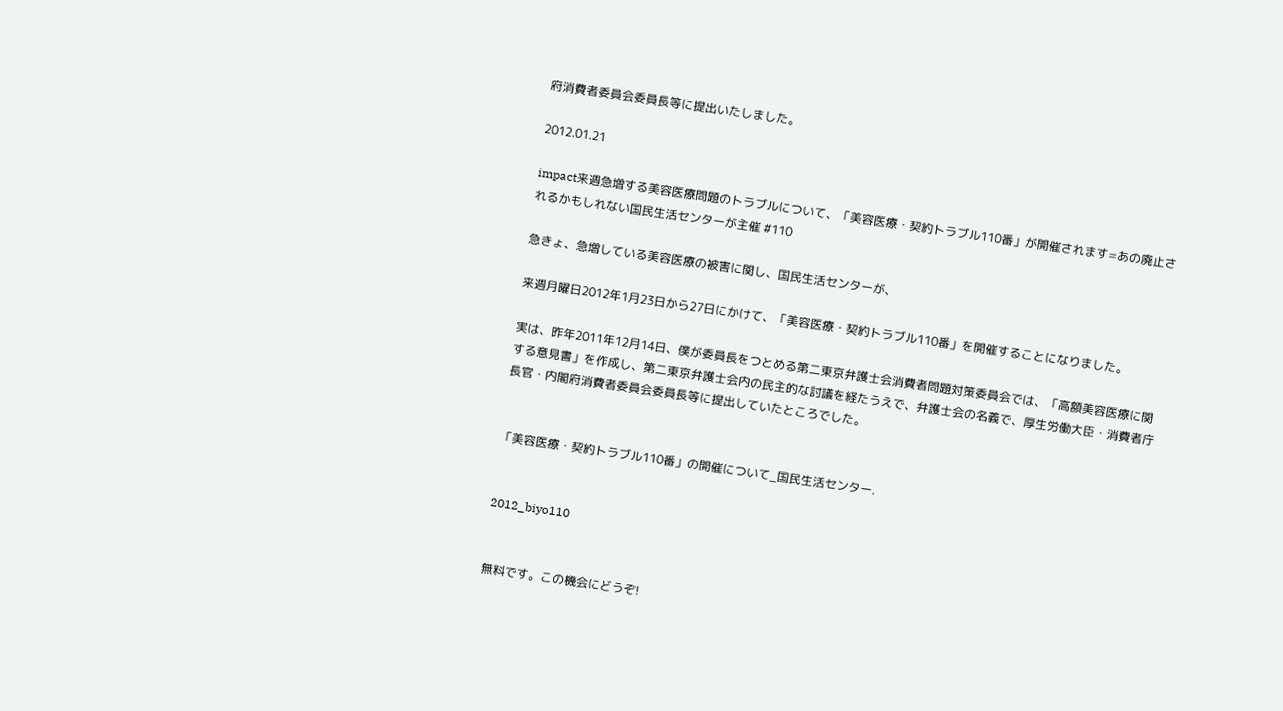府消費者委員会委員長等に提出いたしました。

2012.01.21

impact来週急増する美容医療問題のトラブルについて、「美容医療・契約トラブル110番」が開催されます=あの廃止されるかもしれない国民生活センターが主催 #110

急きょ、急増している美容医療の被害に関し、国民生活センターが、

来週月曜日2012年1月23日から27日にかけて、「美容医療・契約トラブル110番」を開催することになりました。

実は、昨年2011年12月14日、僕が委員長をつとめる第二東京弁護士会消費者問題対策委員会では、「高額美容医療に関する意見書」を作成し、第二東京弁護士会内の民主的な討議を経たうえで、弁護士会の名義で、厚生労働大臣・消費者庁長官・内閣府消費者委員会委員長等に提出していたところでした。


「美容医療・契約トラブル110番」の開催について_国民生活センター.


2012_biyo110


無料です。この機会にどうぞ!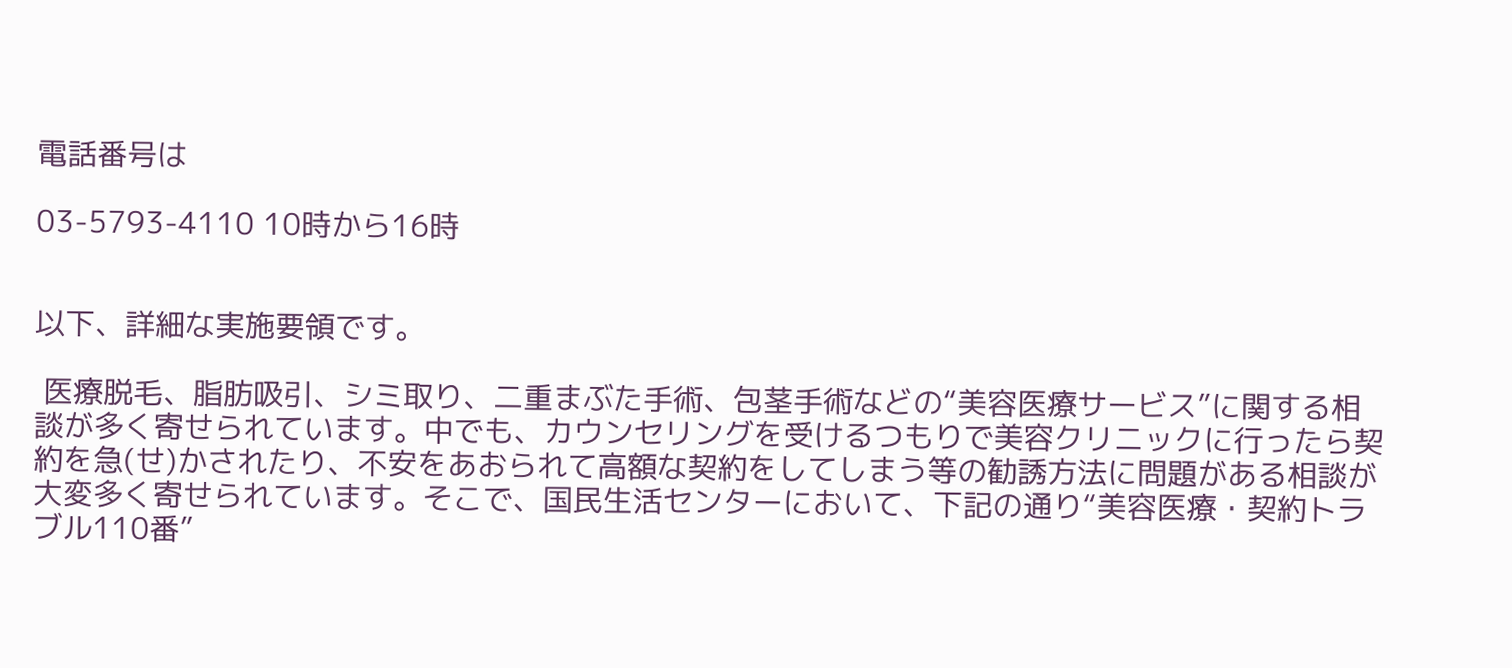電話番号は

03-5793-4110 10時から16時


以下、詳細な実施要領です。

 医療脱毛、脂肪吸引、シミ取り、二重まぶた手術、包茎手術などの“美容医療サービス”に関する相談が多く寄せられています。中でも、カウンセリングを受けるつもりで美容クリニックに行ったら契約を急(せ)かされたり、不安をあおられて高額な契約をしてしまう等の勧誘方法に問題がある相談が大変多く寄せられています。そこで、国民生活センターにおいて、下記の通り“美容医療・契約トラブル110番”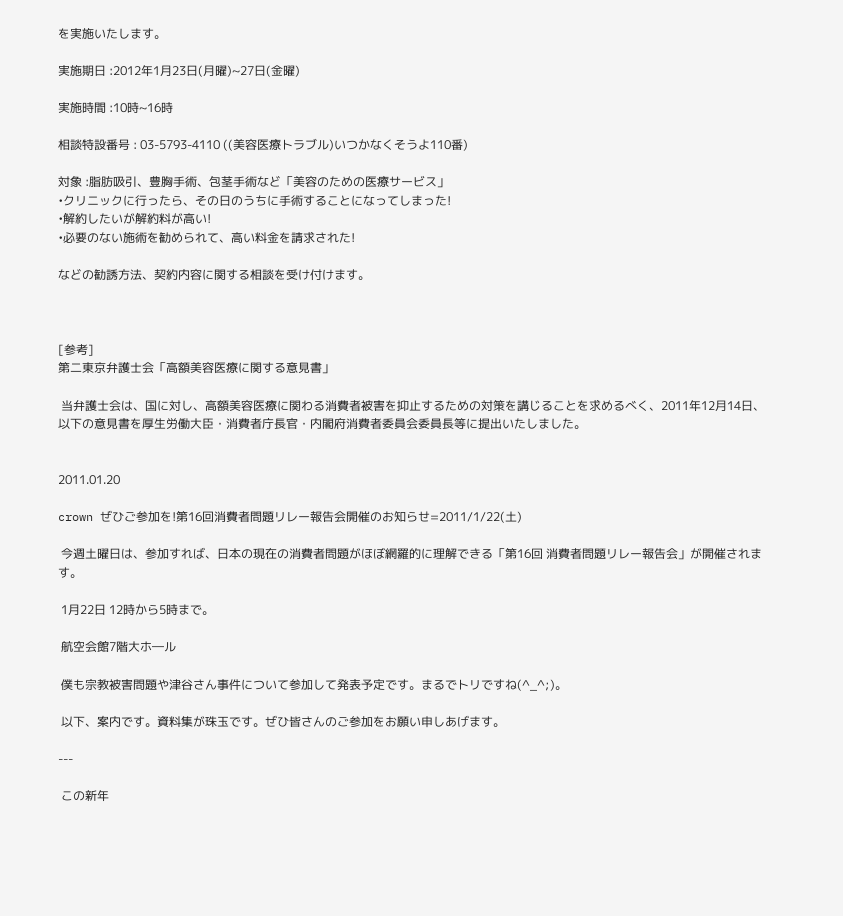を実施いたします。

実施期日 :2012年1月23日(月曜)~27日(金曜)

実施時間 :10時~16時

相談特設番号 : 03-5793-4110 ((美容医療トラブル)いつかなくそうよ110番)

対象 :脂肪吸引、豊胸手術、包茎手術など「美容のための医療サービス」
•クリニックに行ったら、その日のうちに手術することになってしまった!
•解約したいが解約料が高い!
•必要のない施術を勧められて、高い料金を請求された!

などの勧誘方法、契約内容に関する相談を受け付けます。



[参考]
第二東京弁護士会「高額美容医療に関する意見書」

 当弁護士会は、国に対し、高額美容医療に関わる消費者被害を抑止するための対策を講じることを求めるべく、2011年12月14日、以下の意見書を厚生労働大臣・消費者庁長官・内閣府消費者委員会委員長等に提出いたしました。


2011.01.20

crown ぜひご参加を!第16回消費者問題リレー報告会開催のお知らせ=2011/1/22(土)

 今週土曜日は、参加すれば、日本の現在の消費者問題がほぼ網羅的に理解できる「第16回 消費者問題リレー報告会」が開催されます。

 1月22日 12時から5時まで。

 航空会館7階大ホ―ル

 僕も宗教被害問題や津谷さん事件について参加して発表予定です。まるでトリですね(^_^;)。

 以下、案内です。資料集が珠玉です。ぜひ皆さんのご参加をお願い申しあげます。

---

 この新年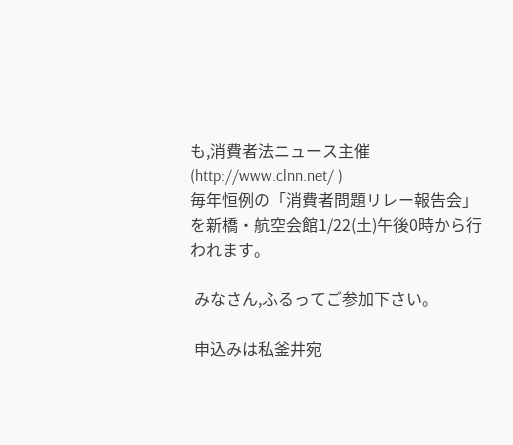も,消費者法ニュース主催(http://www.clnn.net/ )
毎年恒例の「消費者問題リレー報告会」を新橋・航空会館1/22(土)午後0時から行われます。

 みなさん,ふるってご参加下さい。

 申込みは私釜井宛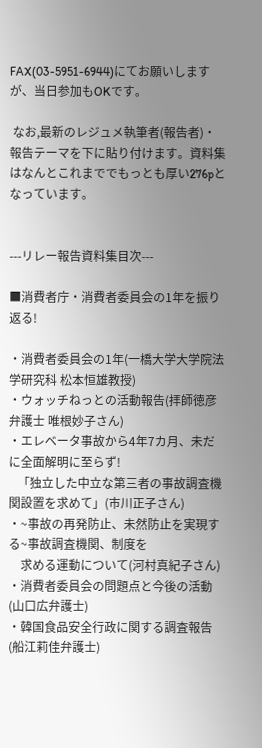FAX(03-5951-6944)にてお願いしますが、当日参加もOKです。

 なお,最新のレジュメ執筆者(報告者)・報告テーマを下に貼り付けます。資料集はなんとこれまででもっとも厚い276pとなっています。


---リレー報告資料集目次---

■消費者庁・消費者委員会の1年を振り返る!

・消費者委員会の1年(一橋大学大学院法学研究科 松本恒雄教授)
・ウォッチねっとの活動報告(拝師徳彦弁護士 唯根妙子さん)
・エレベータ事故から4年7カ月、未だに全面解明に至らず!
   「独立した中立な第三者の事故調査機関設置を求めて」(市川正子さん)
・~事故の再発防止、未然防止を実現する~事故調査機関、制度を
    求める運動について(河村真紀子さん)
・消費者委員会の問題点と今後の活動(山口広弁護士)
・韓国食品安全行政に関する調査報告(船江莉佳弁護士)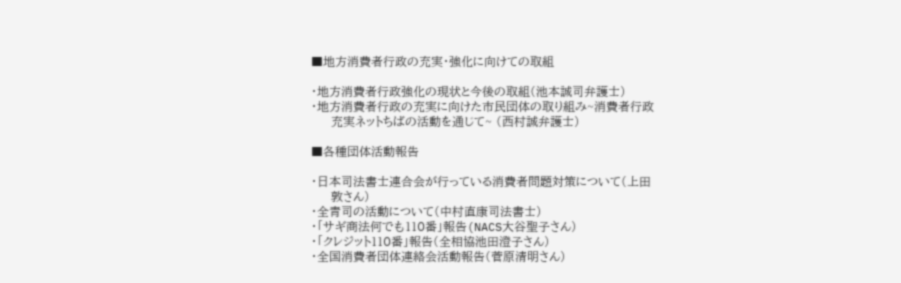■地方消費者行政の充実・強化に向けての取組

・地方消費者行政強化の現状と今後の取組(池本誠司弁護士)
・地方消費者行政の充実に向けた市民団体の取り組み~消費者行政
     充実ネットちばの活動を通じて~ (西村誠弁護士)

■各種団体活動報告

・日本司法書士連合会が行っている消費者問題対策について(上田
     敦さん)
・全青司の活動について(中村直康司法書士)
・「サギ商法何でも110番」報告(NACS大谷聖子さん)
・「クレジット110番」報告(全相協池田澄子さん)
・全国消費者団体連絡会活動報告(菅原清明さん)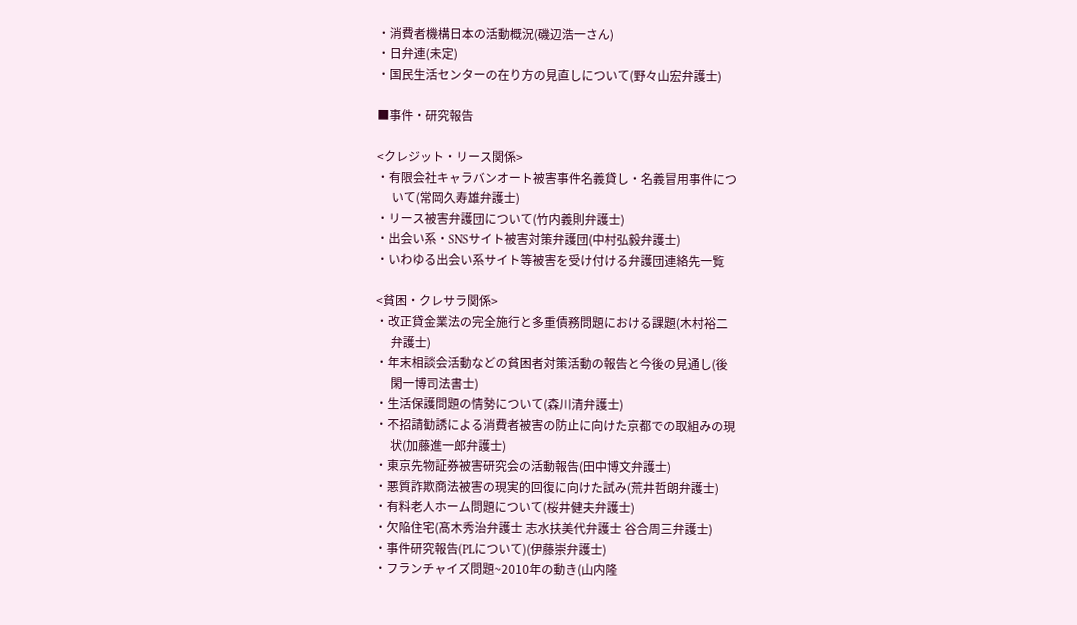・消費者機構日本の活動概況(磯辺浩一さん)
・日弁連(未定)
・国民生活センターの在り方の見直しについて(野々山宏弁護士)

■事件・研究報告

<クレジット・リース関係>
・有限会社キャラバンオート被害事件名義貸し・名義冒用事件につ
     いて(常岡久寿雄弁護士)
・リース被害弁護団について(竹内義則弁護士)
・出会い系・SNSサイト被害対策弁護団(中村弘毅弁護士)
・いわゆる出会い系サイト等被害を受け付ける弁護団連絡先一覧

<貧困・クレサラ関係>
・改正貸金業法の完全施行と多重債務問題における課題(木村裕二
     弁護士)
・年末相談会活動などの貧困者対策活動の報告と今後の見通し(後
     閑一博司法書士)
・生活保護問題の情勢について(森川清弁護士)
・不招請勧誘による消費者被害の防止に向けた京都での取組みの現
     状(加藤進一郎弁護士)
・東京先物証券被害研究会の活動報告(田中博文弁護士)
・悪質詐欺商法被害の現実的回復に向けた試み(荒井哲朗弁護士)
・有料老人ホーム問題について(桜井健夫弁護士)
・欠陥住宅(髙木秀治弁護士 志水扶美代弁護士 谷合周三弁護士)
・事件研究報告(PLについて)(伊藤崇弁護士)
・フランチャイズ問題~2010年の動き(山内隆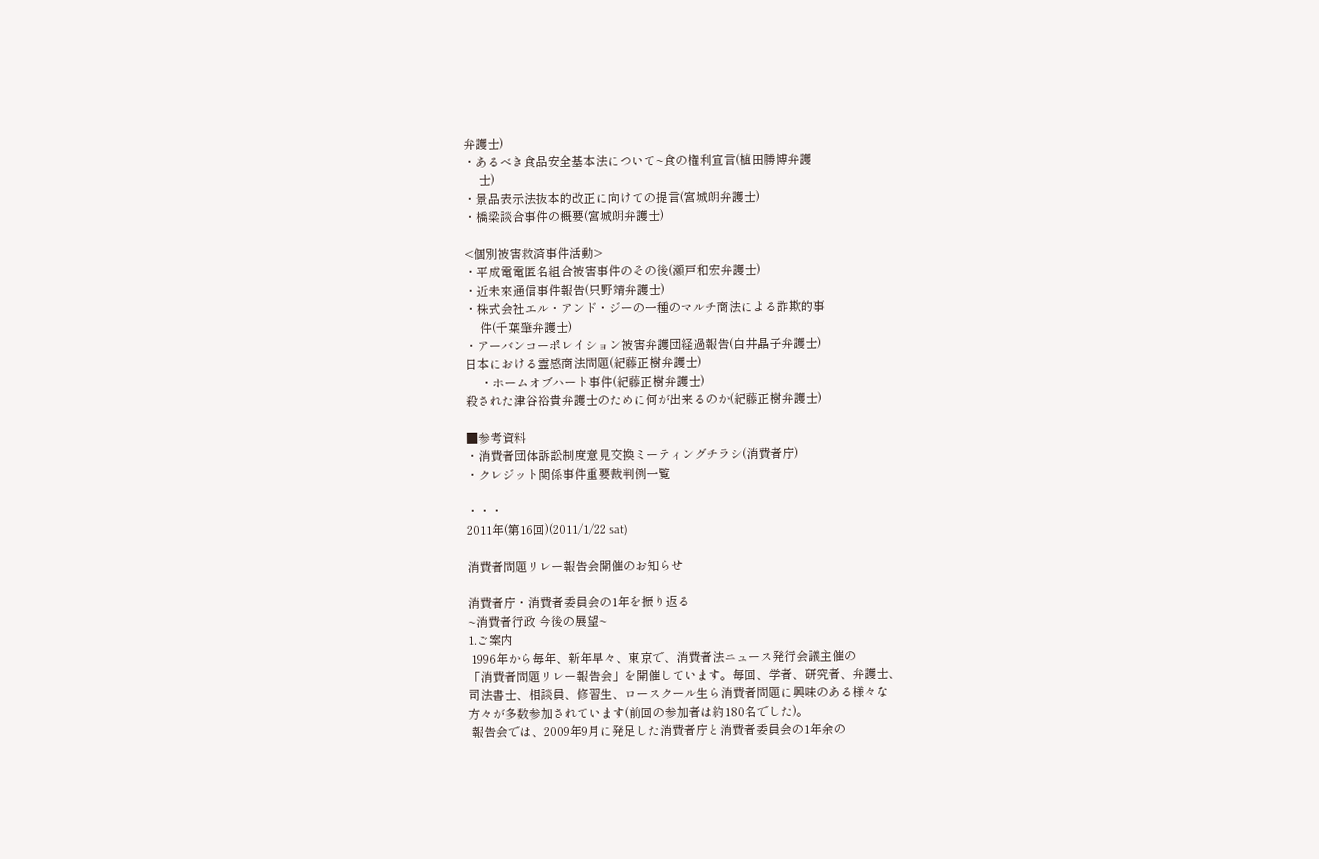弁護士)
・あるべき食品安全基本法について~食の権利宣言(植田勝博弁護
     士)
・景品表示法抜本的改正に向けての提言(宮城朗弁護士)
・橋梁談合事件の概要(宮城朗弁護士)

<個別被害救済事件活動>
・平成電電匿名組合被害事件のその後(瀬戸和宏弁護士)
・近未來通信事件報告(只野靖弁護士)
・株式会社エル・アンド・ジーの一種のマルチ商法による詐欺的事
     件(千葉肇弁護士)
・アーバンコーポレイション被害弁護団経過報告(白井晶子弁護士)
日本における霊感商法問題(紀藤正樹弁護士)
     ・ホームオブハート事件(紀藤正樹弁護士)
殺された津谷裕貴弁護士のために何が出来るのか(紀藤正樹弁護士)

■参考資料
・消費者団体訴訟制度意見交換ミーティングチラシ(消費者庁)
・クレジット関係事件重要裁判例一覧

・・・
2011年(第16回)(2011/1/22 sat)

消費者問題リレー報告会開催のお知らせ

消費者庁・消費者委員会の1年を振り返る
~消費者行政 今後の展望~
1.ご案内
 1996年から毎年、新年早々、東京で、消費者法ニュース発行会議主催の
「消費者問題リレー報告会」を開催しています。毎回、学者、研究者、弁護士、
司法書士、相談員、修習生、ロースクール生ら消費者問題に興味のある様々な
方々が多数参加されています(前回の参加者は約180名でした)。
 報告会では、2009年9月に発足した消費者庁と消費者委員会の1年余の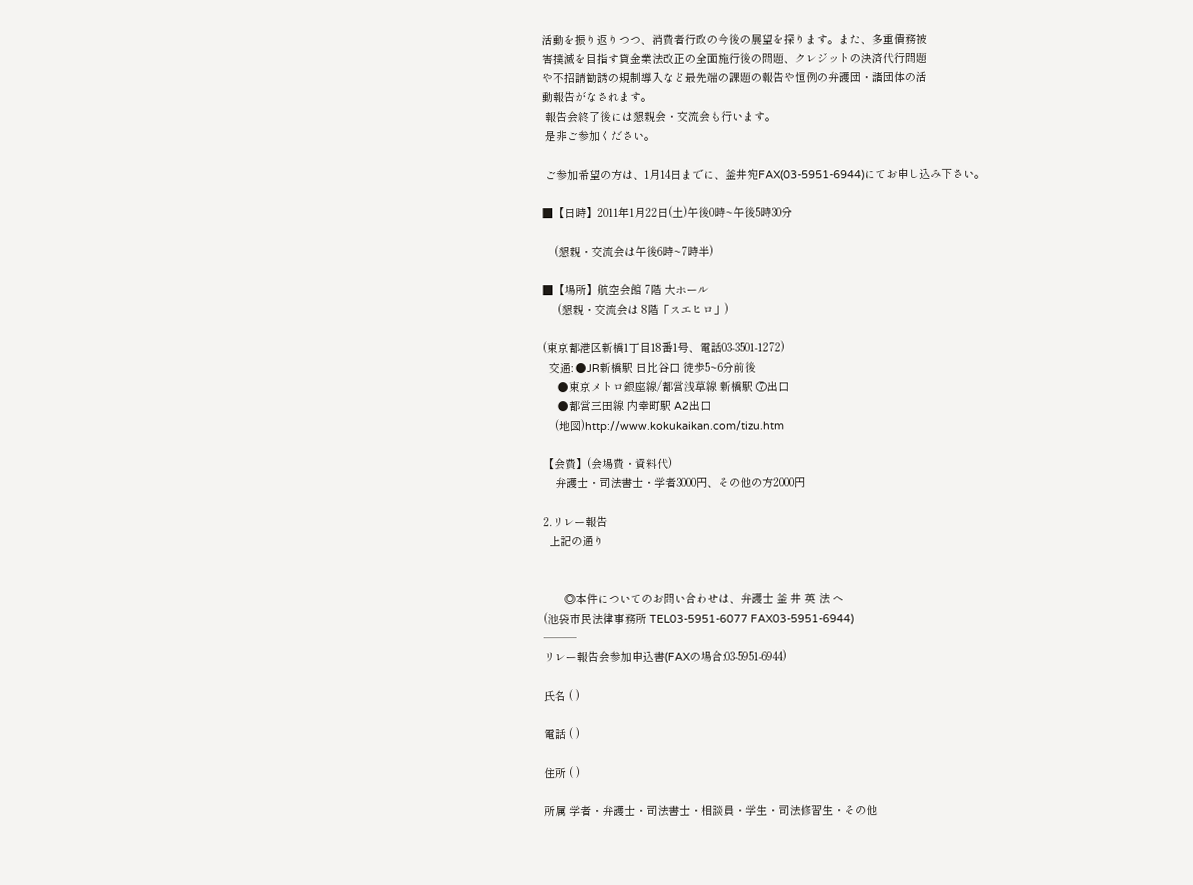活動を振り返りつつ、消費者行政の今後の展望を探ります。また、多重債務被
害撲滅を目指す貸金業法改正の全面施行後の問題、クレジットの決済代行問題
や不招請勧誘の規制導入など最先端の課題の報告や恒例の弁護団・諸団体の活
動報告がなされます。
 報告会終了後には懇親会・交流会も行います。
 是非ご参加ください。

 ご参加希望の方は、1月14日までに、釜井宛FAX(03-5951-6944)にてお申し込み下さい。

■【日時】2011年1月22日(土)午後0時~午後5時30分

    (懇親・交流会は午後6時~7時半)

■【場所】航空会館 7階 大ホール
     (懇親・交流会は 8階「スエヒロ」)

(東京都港区新橋1丁目18番1号、電話03-3501-1272)
  交通: ●JR新橋駅 日比谷口 徒歩5~6分前後
     ●東京メトロ銀座線/都営浅草線 新橋駅 ⑦出口
     ●都営三田線 内幸町駅 A2出口
    (地図)http://www.kokukaikan.com/tizu.htm

【会費】(会場費・資料代)
    弁護士・司法書士・学者3000円、その他の方2000円

2.リレー報告
  上記の通り


       ◎本件についてのお問い合わせは、弁護士 釜 井 英 法 へ
(池袋市民法律事務所 TEL03-5951-6077 FAX03-5951-6944)
───
リレー報告会参加申込書(FAXの場合:03-5951-6944)

氏名 ( )

電話 ( )

住所 ( )

所属 学者・弁護士・司法書士・相談員・学生・司法修習生・その他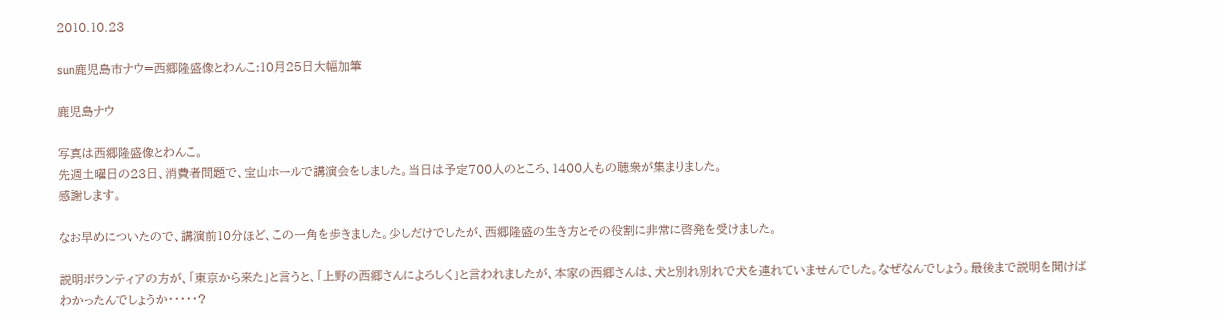2010.10.23

sun鹿児島市ナウ=西郷隆盛像とわんこ:10月25日大幅加筆

鹿児島ナウ

写真は西郷隆盛像とわんこ。
先週土曜日の23日、消費者問題で、宝山ホールで講演会をしました。当日は予定700人のところ、1400人もの聴衆が集まりました。
感謝します。

なお早めについたので、講演前10分ほど、この一角を歩きました。少しだけでしたが、西郷隆盛の生き方とその役割に非常に啓発を受けました。

説明ボランティアの方が、「東京から来た」と言うと、「上野の西郷さんによろしく」と言われましたが、本家の西郷さんは、犬と別れ別れで犬を連れていませんでした。なぜなんでしょう。最後まで説明を聞けばわかったんでしょうか・・・・・?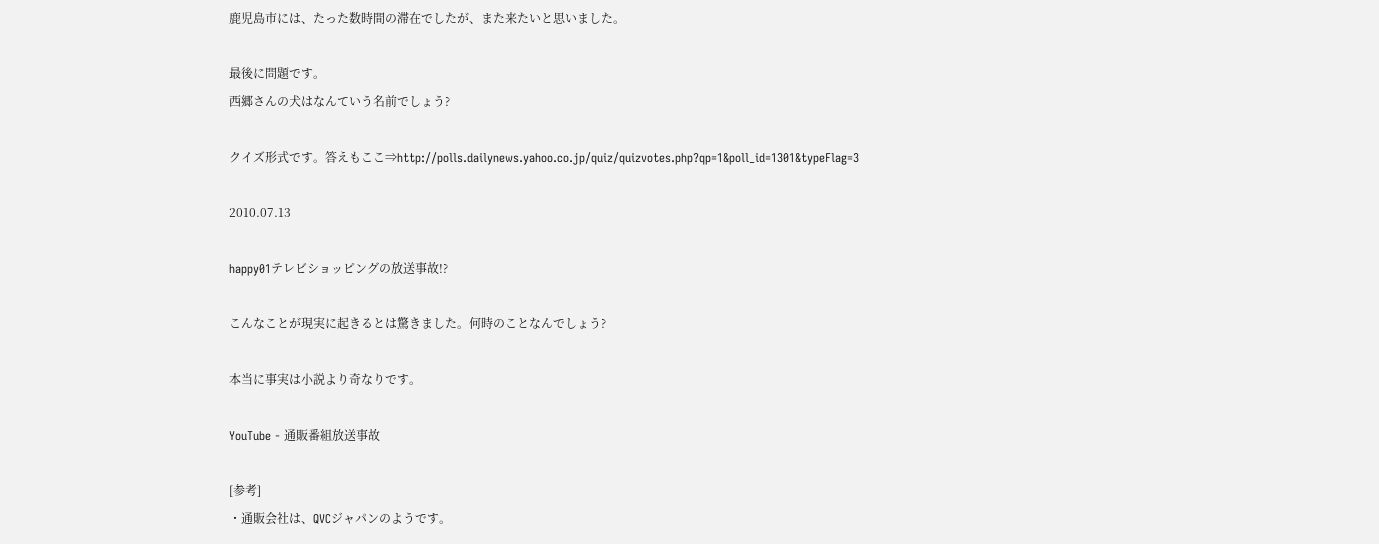鹿児島市には、たった数時間の滞在でしたが、また来たいと思いました。

最後に問題です。
西郷さんの犬はなんていう名前でしょう?

クイズ形式です。答えもここ⇒http://polls.dailynews.yahoo.co.jp/quiz/quizvotes.php?qp=1&poll_id=1301&typeFlag=3

2010.07.13

happy01テレビショッピングの放送事故!?

こんなことが現実に起きるとは驚きました。何時のことなんでしょう?

本当に事実は小説より奇なりです。

YouTube - 通販番組放送事故

[参考]
・通販会社は、QVCジャパンのようです。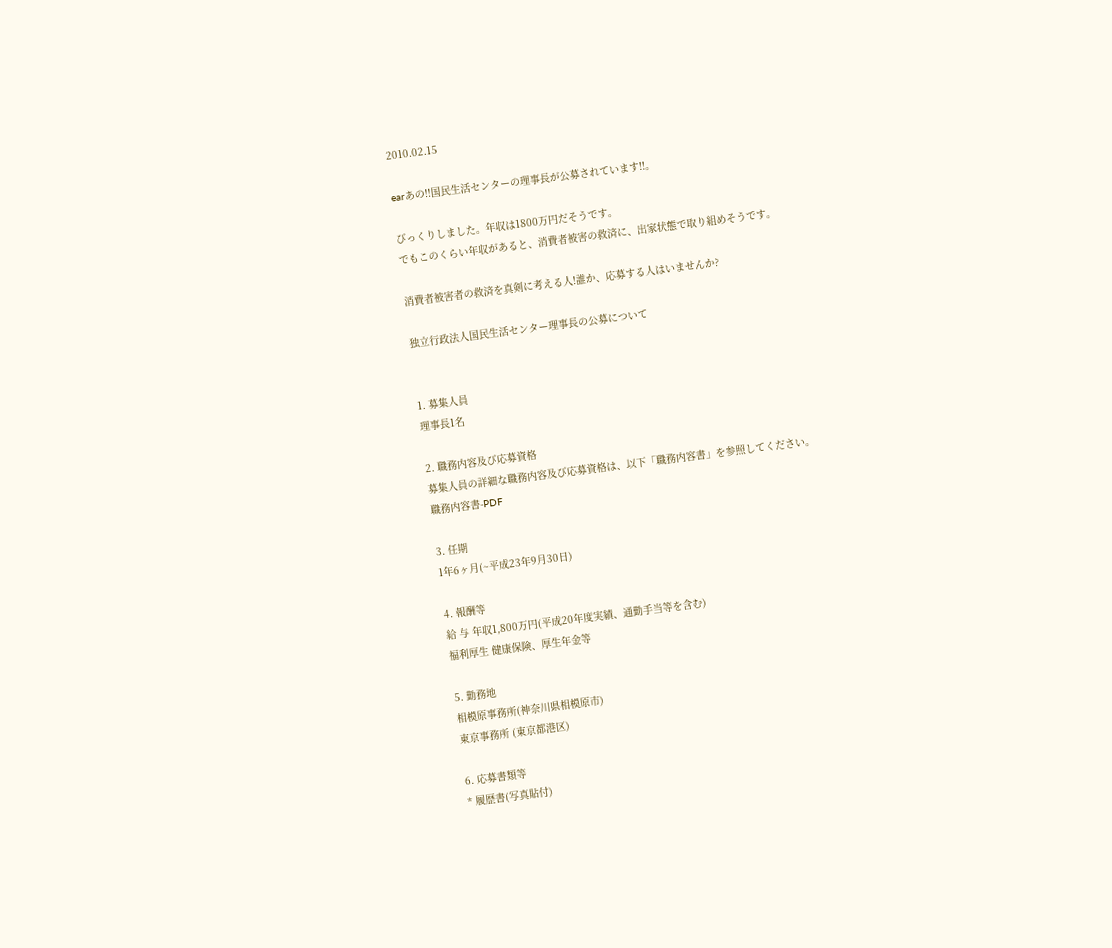2010.02.15

earあの!!国民生活センターの理事長が公募されています!!。

びっくりしました。年収は1800万円だそうです。
でもこのくらい年収があると、消費者被害の救済に、出家状態で取り組めそうです。

消費者被害者の救済を真剣に考える人!誰か、応募する人はいませんか?

独立行政法人国民生活センター理事長の公募について


1. 募集人員
理事長1名

2. 職務内容及び応募資格
募集人員の詳細な職務内容及び応募資格は、以下「職務内容書」を参照してください。
職務内容書-PDF

3. 任期
1年6ヶ月(~平成23年9月30日)

4. 報酬等
給 与 年収1,800万円(平成20年度実績、通勤手当等を含む)
福利厚生 健康保険、厚生年金等

5. 勤務地
相模原事務所(神奈川県相模原市)
東京事務所 (東京都港区)

6. 応募書類等
* 履歴書(写真貼付)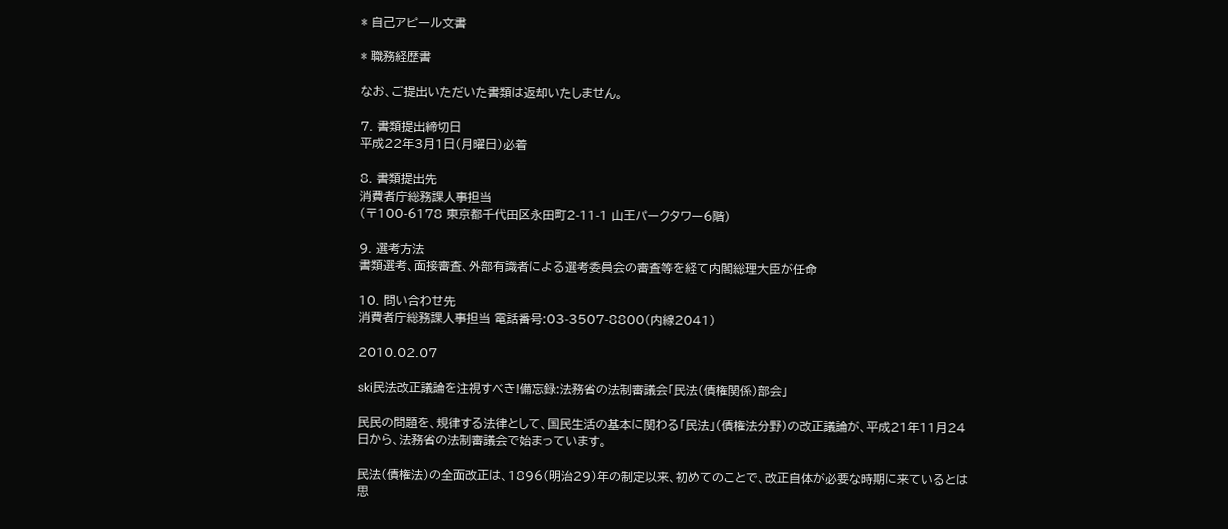* 自己アピール文書

* 職務経歴書

なお、ご提出いただいた書類は返却いたしません。

7. 書類提出締切日
平成22年3月1日(月曜日)必着

8. 書類提出先
消費者庁総務課人事担当
(〒100-6178 東京都千代田区永田町2-11-1 山王パークタワー6階)

9. 選考方法
書類選考、面接審査、外部有識者による選考委員会の審査等を経て内閣総理大臣が任命

10. 問い合わせ先
消費者庁総務課人事担当 電話番号:03-3507-8800(内線2041)

2010.02.07

ski民法改正議論を注視すべき!備忘録:法務省の法制審議会「民法(債権関係)部会」

民民の問題を、規律する法律として、国民生活の基本に関わる「民法」(債権法分野)の改正議論が、平成21年11月24日から、法務省の法制審議会で始まっています。

民法(債権法)の全面改正は、1896(明治29)年の制定以来、初めてのことで、改正自体が必要な時期に来ているとは思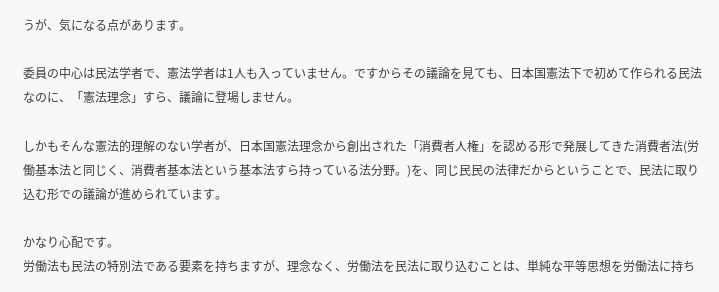うが、気になる点があります。

委員の中心は民法学者で、憲法学者は1人も入っていません。ですからその議論を見ても、日本国憲法下で初めて作られる民法なのに、「憲法理念」すら、議論に登場しません。

しかもそんな憲法的理解のない学者が、日本国憲法理念から創出された「消費者人権」を認める形で発展してきた消費者法(労働基本法と同じく、消費者基本法という基本法すら持っている法分野。)を、同じ民民の法律だからということで、民法に取り込む形での議論が進められています。

かなり心配です。
労働法も民法の特別法である要素を持ちますが、理念なく、労働法を民法に取り込むことは、単純な平等思想を労働法に持ち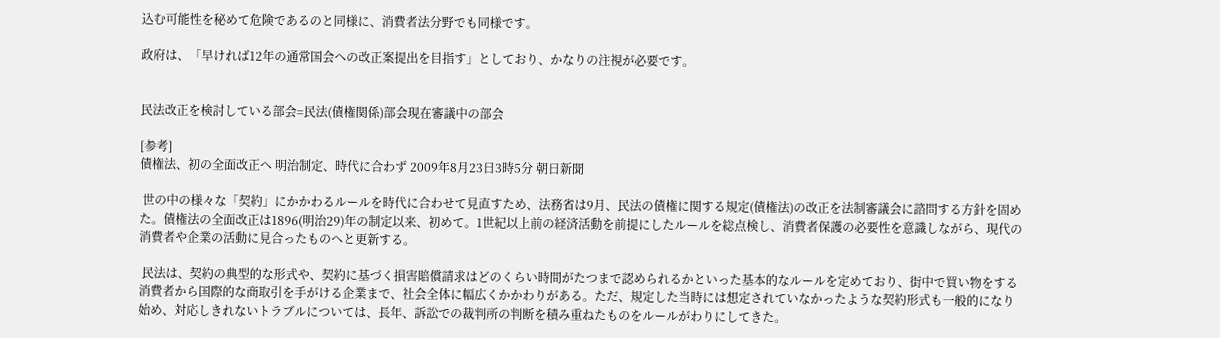込む可能性を秘めて危険であるのと同様に、消費者法分野でも同様です。

政府は、「早ければ12年の通常国会への改正案提出を目指す」としており、かなりの注視が必要です。


民法改正を検討している部会=民法(債権関係)部会現在審議中の部会

[参考]
債権法、初の全面改正へ 明治制定、時代に合わず 2009年8月23日3時5分 朝日新聞

 世の中の様々な「契約」にかかわるルールを時代に合わせて見直すため、法務省は9月、民法の債権に関する規定(債権法)の改正を法制審議会に諮問する方針を固めた。債権法の全面改正は1896(明治29)年の制定以来、初めて。1世紀以上前の経済活動を前提にしたルールを総点検し、消費者保護の必要性を意識しながら、現代の消費者や企業の活動に見合ったものへと更新する。

 民法は、契約の典型的な形式や、契約に基づく損害賠償請求はどのくらい時間がたつまで認められるかといった基本的なルールを定めており、街中で買い物をする消費者から国際的な商取引を手がける企業まで、社会全体に幅広くかかわりがある。ただ、規定した当時には想定されていなかったような契約形式も一般的になり始め、対応しきれないトラブルについては、長年、訴訟での裁判所の判断を積み重ねたものをルールがわりにしてきた。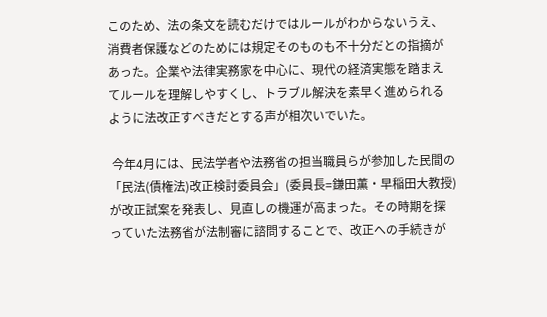このため、法の条文を読むだけではルールがわからないうえ、消費者保護などのためには規定そのものも不十分だとの指摘があった。企業や法律実務家を中心に、現代の経済実態を踏まえてルールを理解しやすくし、トラブル解決を素早く進められるように法改正すべきだとする声が相次いでいた。

 今年4月には、民法学者や法務省の担当職員らが参加した民間の「民法(債権法)改正検討委員会」(委員長=鎌田薫・早稲田大教授)が改正試案を発表し、見直しの機運が高まった。その時期を探っていた法務省が法制審に諮問することで、改正への手続きが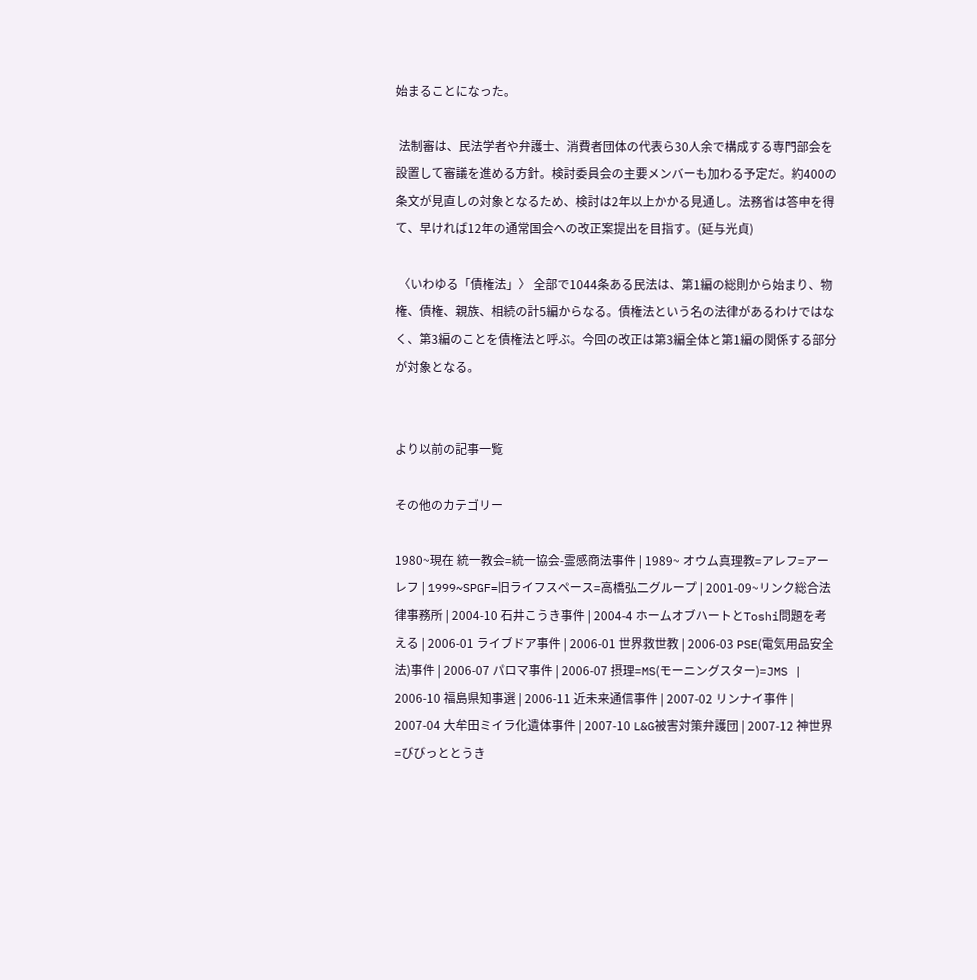始まることになった。

 法制審は、民法学者や弁護士、消費者団体の代表ら30人余で構成する専門部会を設置して審議を進める方針。検討委員会の主要メンバーも加わる予定だ。約400の条文が見直しの対象となるため、検討は2年以上かかる見通し。法務省は答申を得て、早ければ12年の通常国会への改正案提出を目指す。(延与光貞)

 〈いわゆる「債権法」〉 全部で1044条ある民法は、第1編の総則から始まり、物権、債権、親族、相続の計5編からなる。債権法という名の法律があるわけではなく、第3編のことを債権法と呼ぶ。今回の改正は第3編全体と第1編の関係する部分が対象となる。


より以前の記事一覧

その他のカテゴリー

1980~現在 統一教会=統一協会-霊感商法事件 | 1989~ オウム真理教=アレフ=アーレフ | 1999~SPGF=旧ライフスペース=高橋弘二グループ | 2001-09~リンク総合法律事務所 | 2004-10 石井こうき事件 | 2004-4 ホームオブハートとToshi問題を考える | 2006-01 ライブドア事件 | 2006-01 世界救世教 | 2006-03 PSE(電気用品安全法)事件 | 2006-07 パロマ事件 | 2006-07 摂理=MS(モーニングスター)=JMS | 2006-10 福島県知事選 | 2006-11 近未来通信事件 | 2007-02 リンナイ事件 | 2007-04 大牟田ミイラ化遺体事件 | 2007-10 L&G被害対策弁護団 | 2007-12 神世界=びびっととうき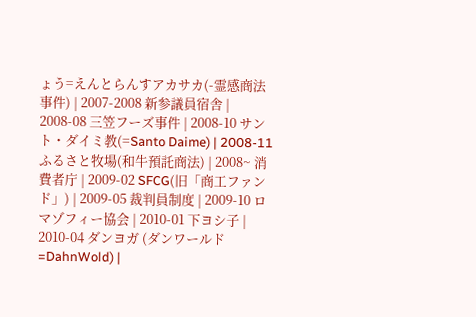ょう=えんとらんすアカサカ(-霊感商法事件) | 2007-2008 新参議員宿舎 | 2008-08 三笠フーズ事件 | 2008-10 サント・ダイミ教(=Santo Daime) | 2008-11 ふるさと牧場(和牛預託商法) | 2008~ 消費者庁 | 2009-02 SFCG(旧「商工ファンド」) | 2009-05 裁判員制度 | 2009-10 ロマゾフィー協会 | 2010-01 下ヨシ子 | 2010-04 ダンヨガ (ダンワールド=DahnWold) |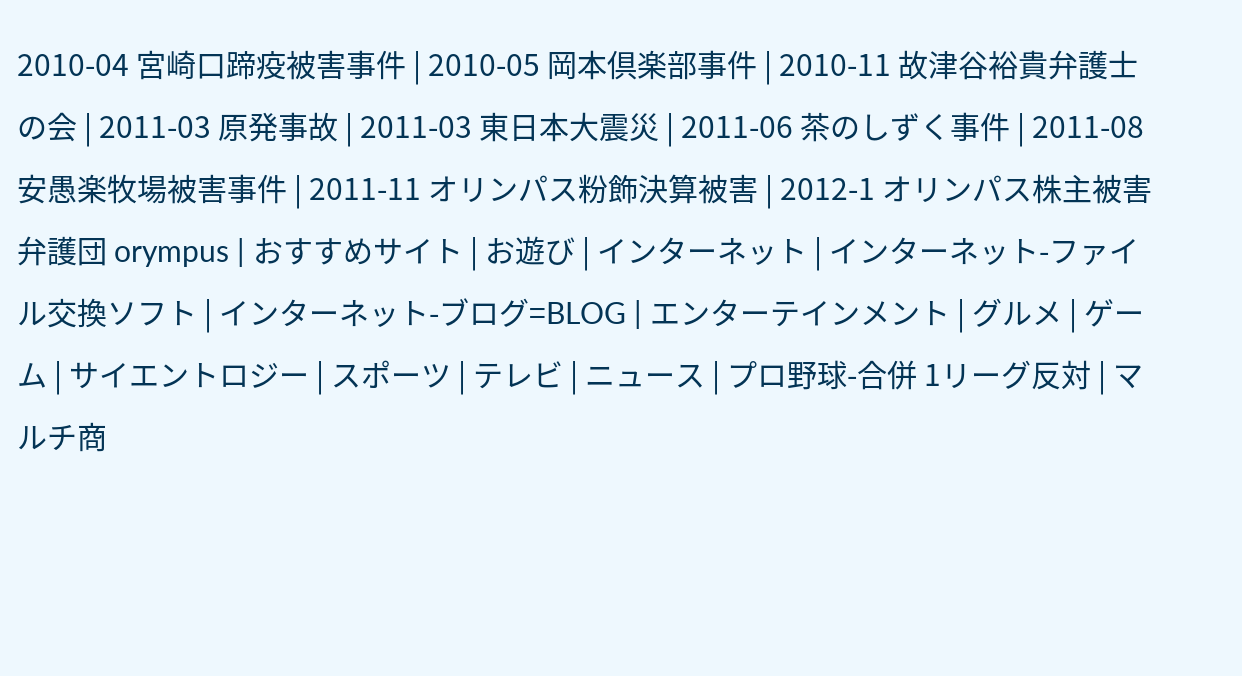2010-04 宮崎口蹄疫被害事件 | 2010-05 岡本倶楽部事件 | 2010-11 故津谷裕貴弁護士の会 | 2011-03 原発事故 | 2011-03 東日本大震災 | 2011-06 茶のしずく事件 | 2011-08 安愚楽牧場被害事件 | 2011-11 オリンパス粉飾決算被害 | 2012-1 オリンパス株主被害弁護団 orympus | おすすめサイト | お遊び | インターネット | インターネット-ファイル交換ソフト | インターネット-ブログ=BLOG | エンターテインメント | グルメ | ゲーム | サイエントロジー | スポーツ | テレビ | ニュース | プロ野球-合併 1リーグ反対 | マルチ商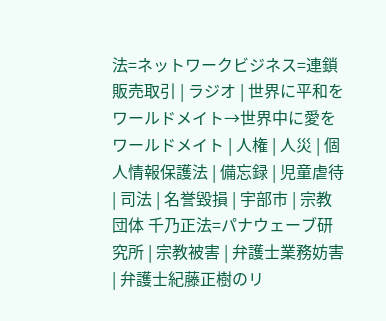法=ネットワークビジネス=連鎖販売取引 | ラジオ | 世界に平和をワールドメイト→世界中に愛をワールドメイト | 人権 | 人災 | 個人情報保護法 | 備忘録 | 児童虐待 | 司法 | 名誉毀損 | 宇部市 | 宗教団体 千乃正法=パナウェーブ研究所 | 宗教被害 | 弁護士業務妨害 | 弁護士紀藤正樹のリ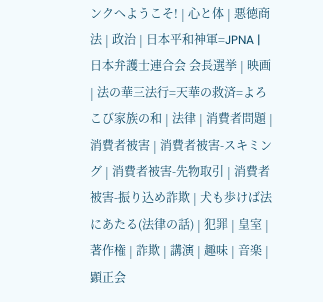ンクへようこそ! | 心と体 | 悪徳商法 | 政治 | 日本平和神軍=JPNA | 日本弁護士連合会 会長選挙 | 映画 | 法の華三法行=天華の救済=よろこび家族の和 | 法律 | 消費者問題 | 消費者被害 | 消費者被害-スキミング | 消費者被害-先物取引 | 消費者被害-振り込め詐欺 | 犬も歩けば法にあたる(法律の話) | 犯罪 | 皇室 | 著作権 | 詐欺 | 講演 | 趣味 | 音楽 | 顕正会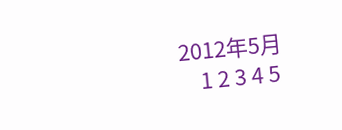2012年5月
    1 2 3 4 5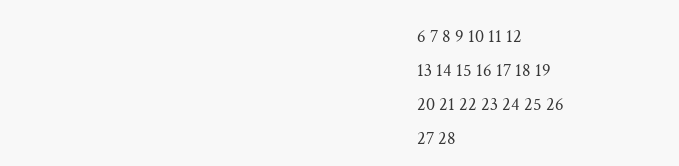6 7 8 9 10 11 12
13 14 15 16 17 18 19
20 21 22 23 24 25 26
27 28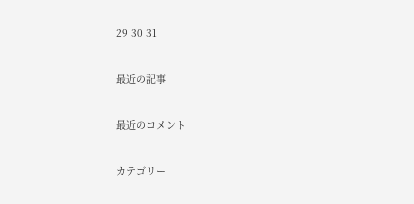29 30 31

最近の記事

最近のコメント

カテゴリー